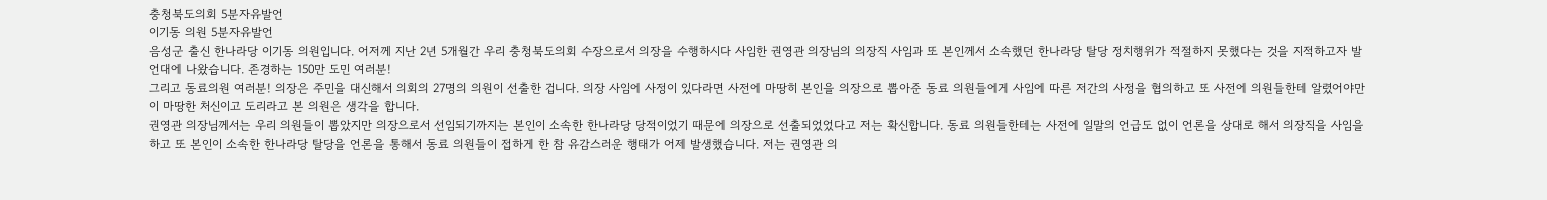충청북도의회 5분자유발언
이기동 의원 5분자유발언
음성군 출신 한나라당 이기동 의원입니다. 어저께 지난 2년 5개월간 우리 충청북도의회 수장으로서 의장을 수행하시다 사임한 권영관 의장님의 의장직 사임과 또 본인께서 소속했던 한나라당 탈당 정치행위가 적절하지 못했다는 것을 지적하고자 발언대에 나왔습니다. 존경하는 150만 도민 여러분!
그리고 동료의원 여러분! 의장은 주민을 대신해서 의회의 27명의 의원이 선출한 겁니다. 의장 사임에 사정이 있다라면 사전에 마땅히 본인을 의장으로 뽑아준 동료 의원들에게 사임에 따른 저간의 사정을 협의하고 또 사전에 의원들한테 알렸어야만이 마땅한 처신이고 도리라고 본 의원은 생각을 합니다.
권영관 의장님께서는 우리 의원들이 뽑았지만 의장으로서 선임되기까지는 본인이 소속한 한나라당 당적이었기 때문에 의장으로 선출되었었다고 저는 확신합니다. 동료 의원들한테는 사전에 일말의 언급도 없이 언론을 상대로 해서 의장직을 사임을 하고 또 본인이 소속한 한나라당 탈당을 언론을 통해서 동료 의원들이 접하게 한 참 유감스러운 행태가 어제 발생했습니다. 저는 권영관 의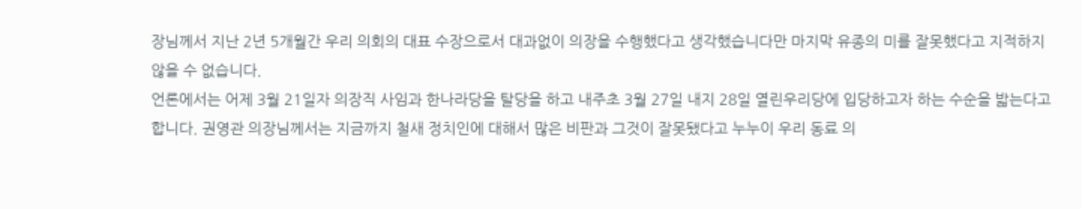장님께서 지난 2년 5개월간 우리 의회의 대표 수장으로서 대과없이 의장을 수행했다고 생각했습니다만 마지막 유종의 미를 잘못했다고 지적하지 않을 수 없습니다.
언론에서는 어제 3월 21일자 의장직 사임과 한나라당을 탈당을 하고 내주초 3월 27일 내지 28일 열린우리당에 입당하고자 하는 수순을 밟는다고 합니다. 권영관 의장님께서는 지금까지 철새 정치인에 대해서 많은 비판과 그것이 잘못됐다고 누누이 우리 동료 의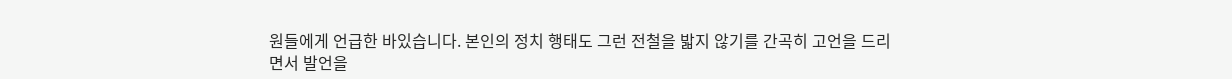원들에게 언급한 바있습니다. 본인의 정치 행태도 그런 전철을 밟지 않기를 간곡히 고언을 드리면서 발언을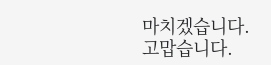마치겠습니다.
고맙습니다.